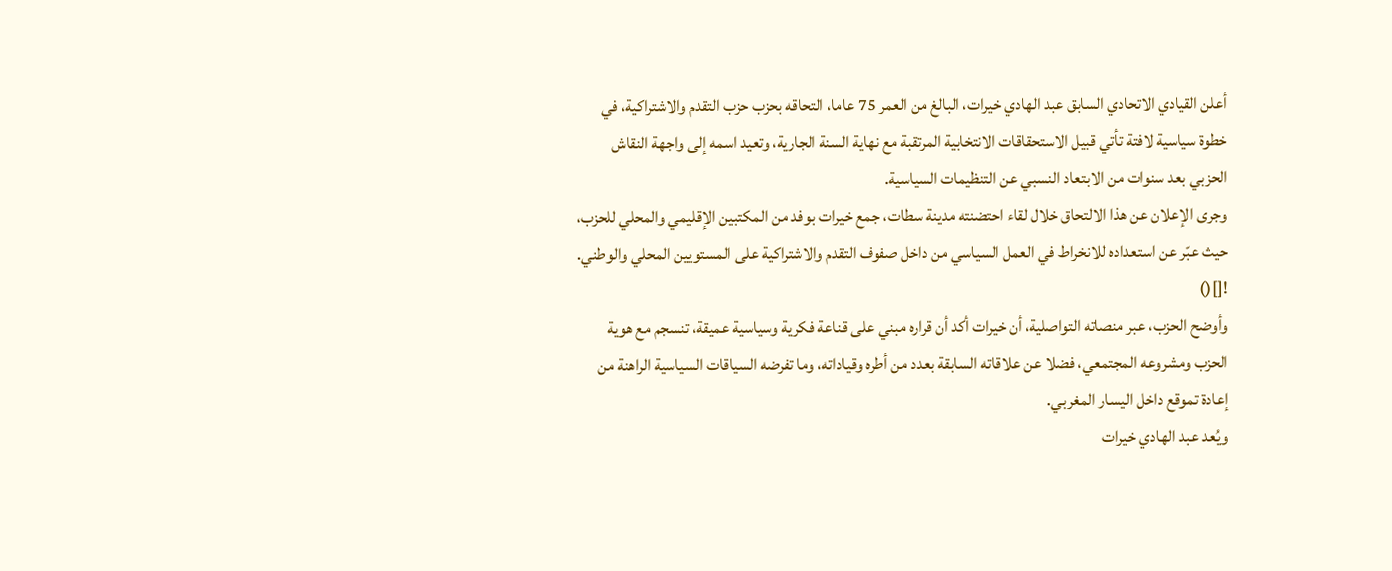أعلن القيادي الاتحادي السابق عبد الهادي خيرات، البالغ من العمر 75 عاما، التحاقه بحزب حزب التقدم والاشتراكية، في خطوة سياسية لافتة تأتي قبيل الاستحقاقات الانتخابية المرتقبة مع نهاية السنة الجارية، وتعيد اسمه إلى واجهة النقاش الحزبي بعد سنوات من الابتعاد النسبي عن التنظيمات السياسية.
وجرى الإعلان عن هذا الالتحاق خلال لقاء احتضنته مدينة سطات، جمع خيرات بوفد من المكتبين الإقليمي والمحلي للحزب، حيث عبّر عن استعداده للانخراط في العمل السياسي من داخل صفوف التقدم والاشتراكية على المستويين المحلي والوطني.
![]()
وأوضح الحزب، عبر منصاته التواصلية، أن خيرات أكد أن قراره مبني على قناعة فكرية وسياسية عميقة، تنسجم مع هوية الحزب ومشروعه المجتمعي، فضلا عن علاقاته السابقة بعدد من أطره وقياداته، وما تفرضه السياقات السياسية الراهنة من إعادة تموقع داخل اليسار المغربي.
ويُعد عبد الهادي خيرات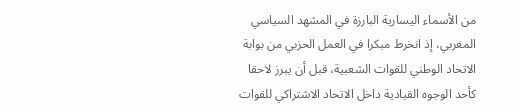من الأسماء اليسارية البارزة في المشهد السياسي المغربي، إذ انخرط مبكرا في العمل الحزبي من بوابة الاتحاد الوطني للقوات الشعبية، قبل أن يبرز لاحقا كأحد الوجوه القيادية داخل الاتحاد الاشتراكي للقوات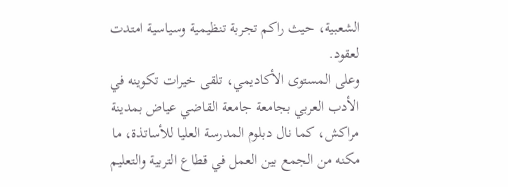الشعبية، حيث راكم تجربة تنظيمية وسياسية امتدت لعقود.
وعلى المستوى الأكاديمي، تلقى خيرات تكوينه في الأدب العربي بجامعة جامعة القاضي عياض بمدينة مراكش، كما نال دبلوم المدرسة العليا للأساتذة، ما مكنه من الجمع بين العمل في قطاع التربية والتعليم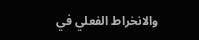والانخراط الفعلي في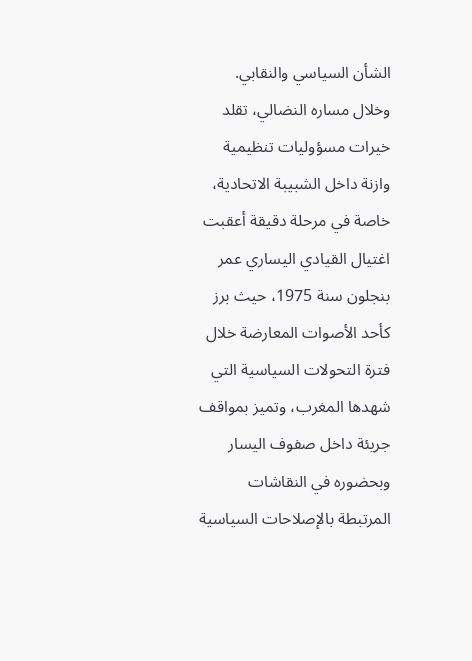الشأن السياسي والنقابي.
وخلال مساره النضالي، تقلد خيرات مسؤوليات تنظيمية وازنة داخل الشبيبة الاتحادية، خاصة في مرحلة دقيقة أعقبت اغتيال القيادي اليساري عمر بنجلون سنة 1975، حيث برز كأحد الأصوات المعارضة خلال فترة التحولات السياسية التي شهدها المغرب، وتميز بمواقف جريئة داخل صفوف اليسار وبحضوره في النقاشات المرتبطة بالإصلاحات السياسية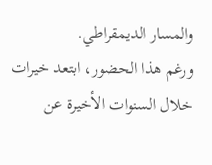والمسار الديمقراطي.
ورغم هذا الحضور، ابتعد خيرات خلال السنوات الأخيرة عن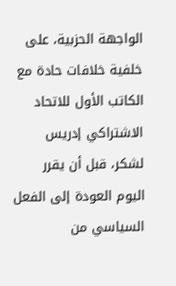الواجهة الحزبية، على خلفية خلافات حادة مع الكاتب الأول للاتحاد الاشتراكي إدريس لشكر، قبل أن يقرر اليوم العودة إلى الفعل السياسي من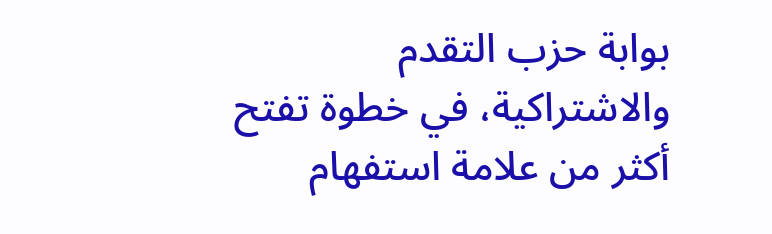بوابة حزب التقدم والاشتراكية، في خطوة تفتح أكثر من علامة استفهام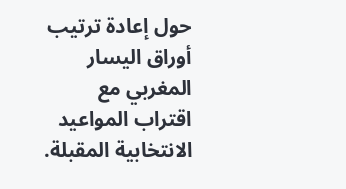حول إعادة ترتيب أوراق اليسار المغربي مع اقتراب المواعيد الانتخابية المقبلة.